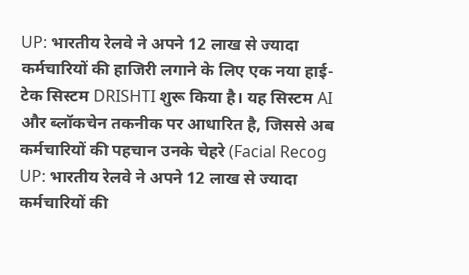UP: भारतीय रेलवे ने अपने 12 लाख से ज्यादा कर्मचारियों की हाजिरी लगाने के लिए एक नया हाई-टेक सिस्टम DRISHTI शुरू किया है। यह सिस्टम AI और ब्लॉकचेन तकनीक पर आधारित है, जिससे अब कर्मचारियों की पहचान उनके चेहरे (Facial Recog
UP: भारतीय रेलवे ने अपने 12 लाख से ज्यादा कर्मचारियों की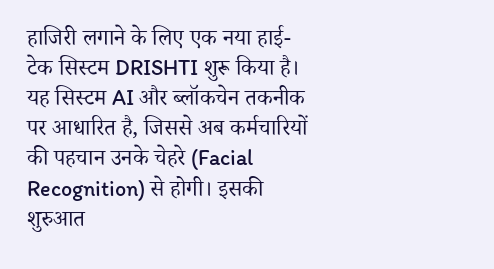हाजिरी लगाने के लिए एक नया हाई-टेक सिस्टम DRISHTI शुरू किया है। यह सिस्टम AI और ब्लॉकचेन तकनीक पर आधारित है, जिससे अब कर्मचारियों की पहचान उनके चेहरे (Facial Recognition) से होगी। इसकी शुरुआत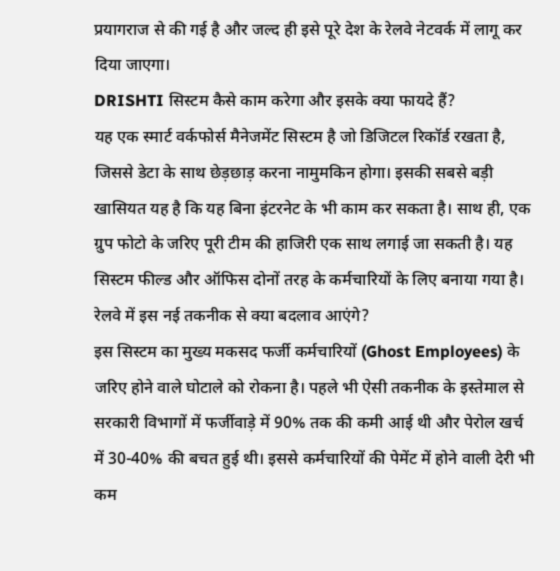प्रयागराज से की गई है और जल्द ही इसे पूरे देश के रेलवे नेटवर्क में लागू कर दिया जाएगा।
DRISHTI सिस्टम कैसे काम करेगा और इसके क्या फायदे हैं?
यह एक स्मार्ट वर्कफोर्स मैनेजमेंट सिस्टम है जो डिजिटल रिकॉर्ड रखता है, जिससे डेटा के साथ छेड़छाड़ करना नामुमकिन होगा। इसकी सबसे बड़ी खासियत यह है कि यह बिना इंटरनेट के भी काम कर सकता है। साथ ही, एक ग्रुप फोटो के जरिए पूरी टीम की हाजिरी एक साथ लगाई जा सकती है। यह सिस्टम फील्ड और ऑफिस दोनों तरह के कर्मचारियों के लिए बनाया गया है।
रेलवे में इस नई तकनीक से क्या बदलाव आएंगे?
इस सिस्टम का मुख्य मकसद फर्जी कर्मचारियों (Ghost Employees) के जरिए होने वाले घोटाले को रोकना है। पहले भी ऐसी तकनीक के इस्तेमाल से सरकारी विभागों में फर्जीवाड़े में 90% तक की कमी आई थी और पेरोल खर्च में 30-40% की बचत हुई थी। इससे कर्मचारियों की पेमेंट में होने वाली देरी भी कम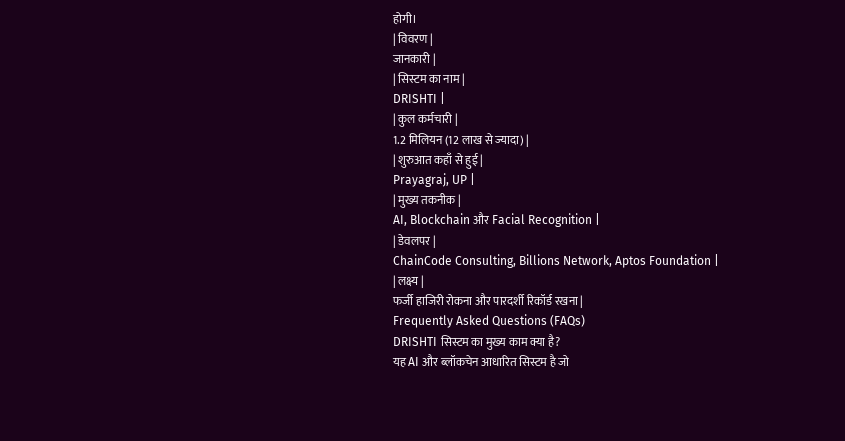होगी।
| विवरण |
जानकारी |
| सिस्टम का नाम |
DRISHTI |
| कुल कर्मचारी |
1.2 मिलियन (12 लाख से ज्यादा) |
| शुरुआत कहाँ से हुई |
Prayagraj, UP |
| मुख्य तकनीक |
AI, Blockchain और Facial Recognition |
| डेवलपर |
ChainCode Consulting, Billions Network, Aptos Foundation |
| लक्ष्य |
फर्जी हाजिरी रोकना और पारदर्शी रिकॉर्ड रखना |
Frequently Asked Questions (FAQs)
DRISHTI सिस्टम का मुख्य काम क्या है?
यह AI और ब्लॉकचेन आधारित सिस्टम है जो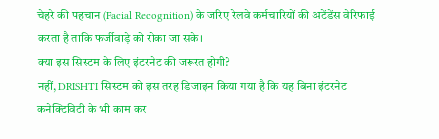चेहरे की पहचान (Facial Recognition) के जरिए रेलवे कर्मचारियों की अटेंडेंस वेरिफाई करता है ताकि फर्जीवाड़े को रोका जा सके।
क्या इस सिस्टम के लिए इंटरनेट की जरूरत होगी?
नहीं, DRISHTI सिस्टम को इस तरह डिजाइन किया गया है कि यह बिना इंटरनेट कनेक्टिविटी के भी काम कर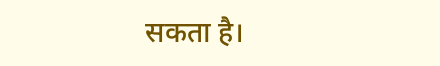सकता है।